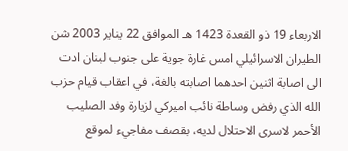الاربعاء 19 ذو القعدة 1423 هـ الموافق 22 يناير 2003 شن الطيران الاسرائيلي امس غارة جوية على جنوب لبنان ادت الى اصابة اثنين احدهما اصابته بالغة، في اعقاب قيام حزب الله الذي رفض وساطة نائب اميركي لزيارة وفد الصليب الأحمر لاسرى الاحتلال لديه، بقصف مفاجيء لموقع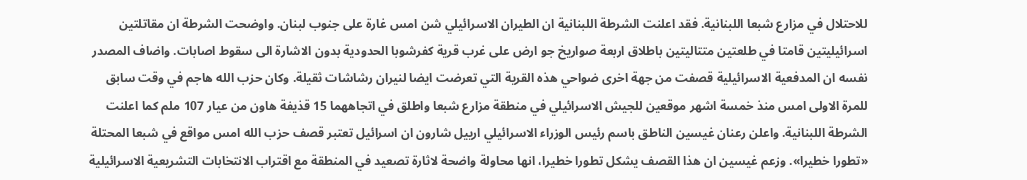للاحتلال في مزارع شبعا اللبنانية. فقد اعلنت الشرطة اللبنانية ان الطيران الاسرائيلي شن امس غارة على جنوب لبنان. واوضحت الشرطة ان مقاتلتين اسرائيليتين قامتا في طلعتين متتاليتين باطلاق اربعة صواريخ جو ارض على غرب قرية كفرشوبا الحدودية بدون الاشارة الى سقوط اصابات. واضاف المصدر نفسه ان المدفعية الاسرائيلية قصفت من جهة اخرى ضواحي هذه القرية التي تعرضت ايضا لنيران رشاشات ثقيلة. وكان حزب الله هاجم في وقت سابق للمرة الاولى امس منذ خمسة اشهر موقعين للجيش الاسرائيلي في منطقة مزارع شبعا واطلق في اتجاههما 15 قذيفة هاون من عيار 107 ملم كما اعلنت الشرطة اللبنانية. واعلن رعنان غيسين الناطق باسم رئيس الوزراء الاسرائيلي ارييل شارون ان اسرائيل تعتبر قصف حزب الله امس مواقع في شبعا المحتلة «تطورا خطيرا». وزعم غيسين ان هذا القصف يشكل تطورا خطيرا، انها محاولة واضحة لاثارة تصعيد في المنطقة مع اقتراب الانتخابات التشريعية الاسرائيلية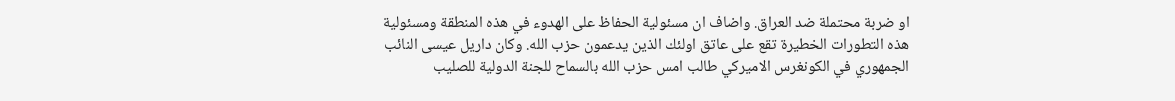او ضربة محتملة ضد العراق. واضاف ان مسئولية الحفاظ على الهدوء في هذه المنطقة ومسئولية هذه التطورات الخطيرة تقع على عاتق اولئك الذين يدعمون حزب الله. وكان داريل عيسى النائب الجمهوري في الكونغرس الاميركي طالب امس حزب الله بالسماح للجنة الدولية للصليب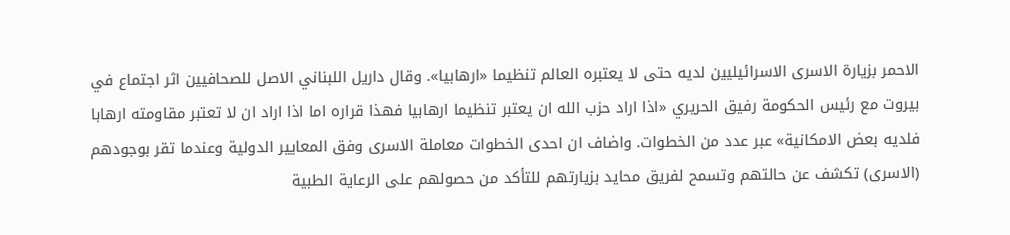الاحمر بزيارة الاسرى الاسرائيليين لديه حتى لا يعتبره العالم تنظيما «ارهابيا». وقال داريل اللبناني الاصل للصحافيين اثر اجتماع في بيروت مع رئيس الحكومة رفيق الحريري «اذا اراد حزب الله ان يعتبر تنظيما ارهابيا فهذا قراره اما اذا اراد ان لا تعتبر مقاومته ارهابا فلديه بعض الامكانية» عبر عدد من الخطوات. واضاف ان احدى الخطوات معاملة الاسرى وفق المعايير الدولية وعندما تقر بوجودهم (الاسرى) تكشف عن حالتهم وتسمح لفريق محايد بزيارتهم للتأكد من حصولهم على الرعاية الطبية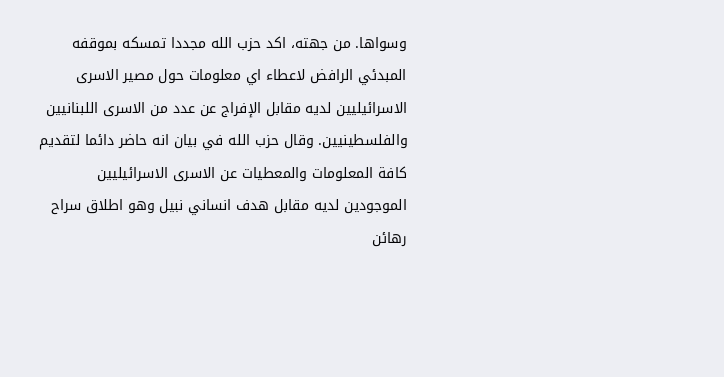وسواها. من جهته، اكد حزب الله مجددا تمسكه بموقفه المبدئي الرافض لاعطاء اي معلومات حول مصير الاسرى الاسرائيليين لديه مقابل الإفراج عن عدد من الاسرى اللبنانيين والفلسطينيين. وقال حزب الله في بيان انه حاضر دائما لتقديم كافة المعلومات والمعطيات عن الاسرى الاسرائيليين الموجودين لديه مقابل هدف انساني نبيل وهو اطلاق سراح رهائن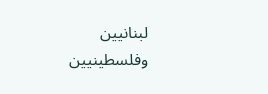لبنانيين وفلسطينيين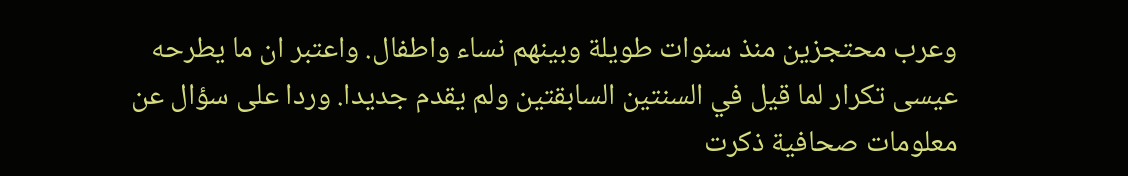وعرب محتجزين منذ سنوات طويلة وبينهم نساء واطفال. واعتبر ان ما يطرحه عيسى تكرار لما قيل في السنتين السابقتين ولم يقدم جديدا. وردا على سؤال عن معلومات صحافية ذكرت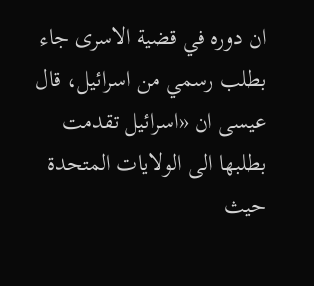ان دوره في قضية الاسرى جاء بطلب رسمي من اسرائيل، قال عيسى ان «اسرائيل تقدمت بطلبها الى الولايات المتحدة حيث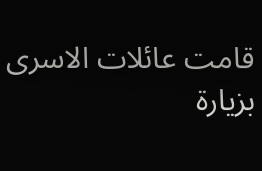قامت عائلات الاسرى بزيارة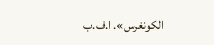الكونغرس». ا.ف.ب